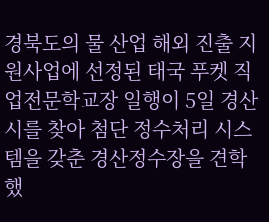경북도의 물 산업 해외 진출 지원사업에 선정된 태국 푸켓 직업전문학교장 일행이 5일 경산시를 찾아 첨단 정수처리 시스템을 갖춘 경산정수장을 견학했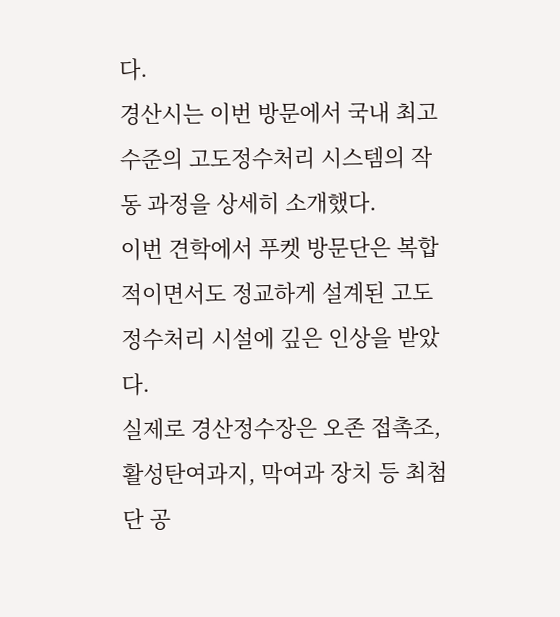다.
경산시는 이번 방문에서 국내 최고 수준의 고도정수처리 시스템의 작동 과정을 상세히 소개했다.
이번 견학에서 푸켓 방문단은 복합적이면서도 정교하게 설계된 고도정수처리 시설에 깊은 인상을 받았다.
실제로 경산정수장은 오존 접촉조, 활성탄여과지, 막여과 장치 등 최첨단 공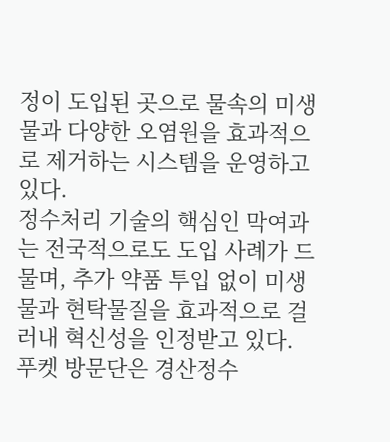정이 도입된 곳으로 물속의 미생물과 다양한 오염원을 효과적으로 제거하는 시스템을 운영하고 있다.
정수처리 기술의 핵심인 막여과는 전국적으로도 도입 사례가 드물며, 추가 약품 투입 없이 미생물과 현탁물질을 효과적으로 걸러내 혁신성을 인정받고 있다.
푸켓 방문단은 경산정수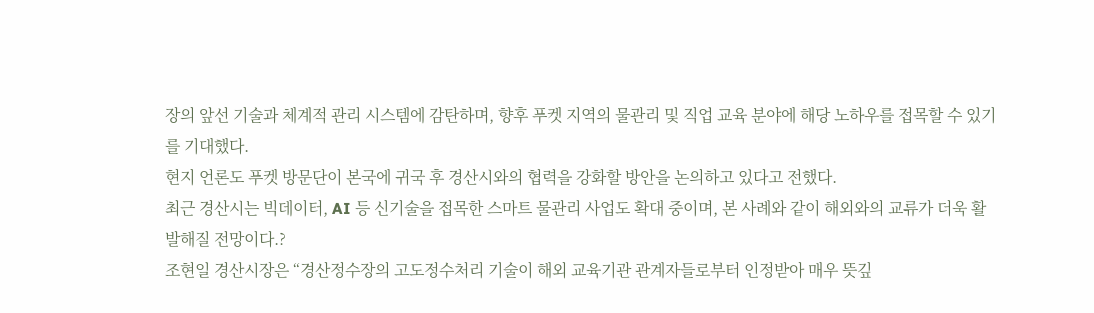장의 앞선 기술과 체계적 관리 시스템에 감탄하며, 향후 푸켓 지역의 물관리 및 직업 교육 분야에 해당 노하우를 접목할 수 있기를 기대했다.
현지 언론도 푸켓 방문단이 본국에 귀국 후 경산시와의 협력을 강화할 방안을 논의하고 있다고 전했다.
최근 경산시는 빅데이터, AI 등 신기술을 접목한 스마트 물관리 사업도 확대 중이며, 본 사례와 같이 해외와의 교류가 더욱 활발해질 전망이다.?
조현일 경산시장은 “경산정수장의 고도정수처리 기술이 해외 교육기관 관계자들로부터 인정받아 매우 뜻깊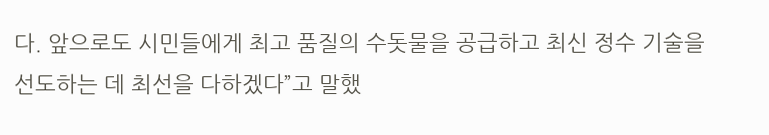다. 앞으로도 시민들에게 최고 품질의 수돗물을 공급하고 최신 정수 기술을 선도하는 데 최선을 다하겠다”고 말했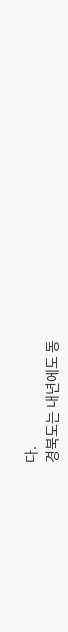다.
경북도는 내년에도 동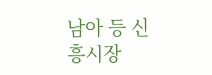남아 등 신흥시장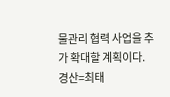물관리 협력 사업을 추가 확대할 계획이다.
경산=최태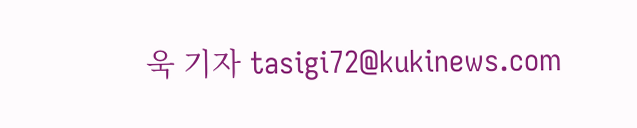욱 기자 tasigi72@kukinews.com